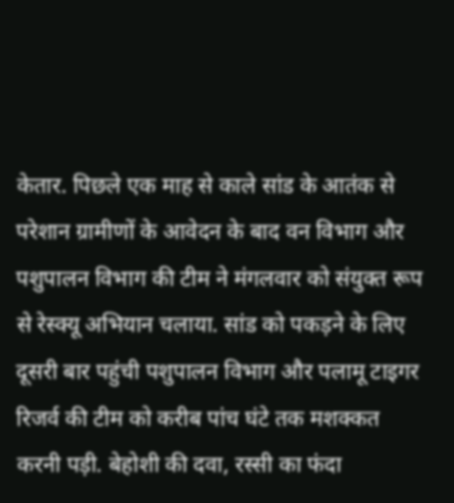केतार. पिछले एक माह से काले सांड के आतंक से परेशान ग्रामीणों के आवेदन के बाद वन विभाग और पशुपालन विभाग की टीम ने मंगलवार को संयुक्त रूप से रेस्क्यू अभियान चलाया. सांड को पकड़ने के लिए दूसरी बार पहुंची पशुपालन विभाग और पलामू टाइगर रिजर्व की टीम को करीब पांच घंटे तक मशक्कत करनी पड़ी. बेहोशी की दवा, रस्सी का फंदा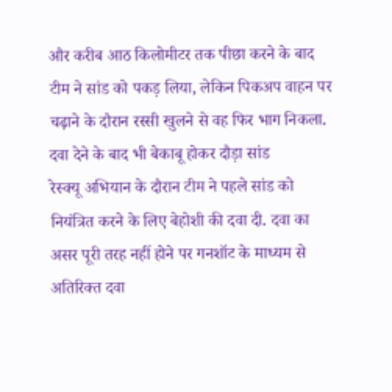और करीब आठ किलोमीटर तक पीछा करने के बाद टीम ने सांड को पकड़ लिया, लेकिन पिकअप वाहन पर चढ़ाने के दौरान रस्सी खुलने से वह फिर भाग निकला.
दवा देने के बाद भी बेकाबू होकर दौड़ा सांड
रेस्क्यू अभियान के दौरान टीम ने पहले सांड को नियंत्रित करने के लिए बेहोशी की दवा दी. दवा का असर पूरी तरह नहीं होने पर गनशॉट के माध्यम से अतिरिक्त दवा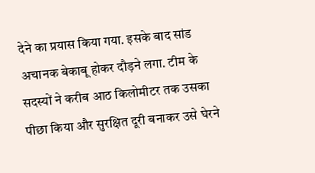देने का प्रयास किया गया. इसके बाद सांड अचानक बेकाबू होकर दौड़ने लगा. टीम के सदस्यों ने करीब आठ किलोमीटर तक उसका पीछा किया और सुरक्षित दूरी बनाकर उसे घेरने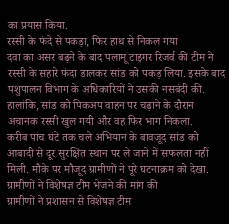का प्रयास किया.
रस्सी के फंदे से पकड़ा, फिर हाथ से निकल गया
दवा का असर बढ़ने के बाद पलामू टाइगर रिजर्व की टीम ने रस्सी के सहारे फंदा डालकर सांड को पकड़ लिया. इसके बाद पशुपालन विभाग के अधिकारियों ने उसकी नसबंदी की. हालांकि, सांड को पिकअप वाहन पर चढ़ाने के दौरान अचानक रस्सी खुल गयी और वह फिर भाग निकला.
करीब पांच घंटे तक चले अभियान के बावजूद सांड को आबादी से दूर सुरक्षित स्थान पर ले जाने में सफलता नहीं मिली. मौके पर मौजूद ग्रामीणों ने पूरे घटनाक्रम को देखा.
ग्रामीणों ने विशेषज्ञ टीम भेजने की मांग की
ग्रामीणों ने प्रशासन से विशेषज्ञ टीम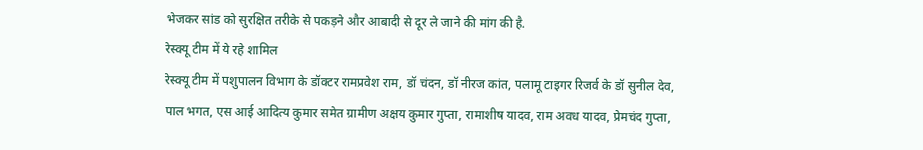भेजकर सांड को सुरक्षित तरीके से पकड़ने और आबादी से दूर ले जाने की मांग की है.
रेस्क्यू टीम में ये रहे शामिल
रेस्क्यू टीम में पशुपालन विभाग के डॉक्टर रामप्रवेश राम, डॉ चंदन, डॉ नीरज कांत, पलामू टाइगर रिजर्व के डॉ सुनील देव, पाल भगत, एस आई आदित्य कुमार समेत ग्रामीण अक्षय कुमार गुप्ता, रामाशीष यादव, राम अवध यादव, प्रेमचंद गुप्ता,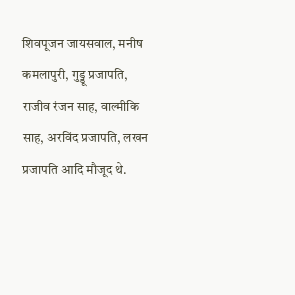शिवपूजन जायसवाल, मनीष कमलापुरी, गुड्डू प्रजापति, राजीव रंजन साह, वाल्मीकि साह, अरविंद प्रजापति, लखन प्रजापति आदि मौजूद थे.